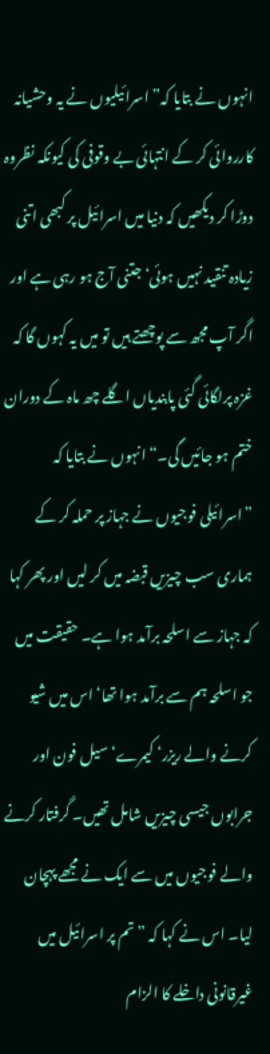انہوں نے بتایا کہ” اسرائیلیوں نے یہ وحشیانہ کارروائی کر کے انتہائی بے وقوفی کی کیونکہ نظروہ دوڑا کر دیکھیں کہ دنیا میں اسرائیل پر کبھی اتنی زیادہ تنقید نہیں ہوئی‘ جتنی آج ہو رہی ہے اور اگر آپ مجھ سے پوچھتے ہیں تو میں یہ کہوں گا کہ غزہ پرلگائی گئی پابندیاں اگلے چھ ماہ کے دوران ختم ہو جائیں گی۔“ انہوں نے بتایا کہ ”اسرائیلی فوجیوں نے جہاز پر حملہ کر کے ہماری سب چیزیں قبضہ میں کر لیں اور پھر کہا کہ جہاز سے اسلحہ برآمد ہوا ہے۔ حقیقت میں جو اسلحہ ہم سے برآمد ہوا تھا‘ اس میں شیو کرنے والے ریزر‘ کیمرے‘ سیل فون اور جرابوں جیسی چیزیں شامل تھیں۔ گرفتار کرنے والے فوجیوں میں سے ایک نے مجھے پہچان لیا۔ اس نے کہا کہ ”تم پر اسرائیل میں غیرقانونی داخلے کا الزام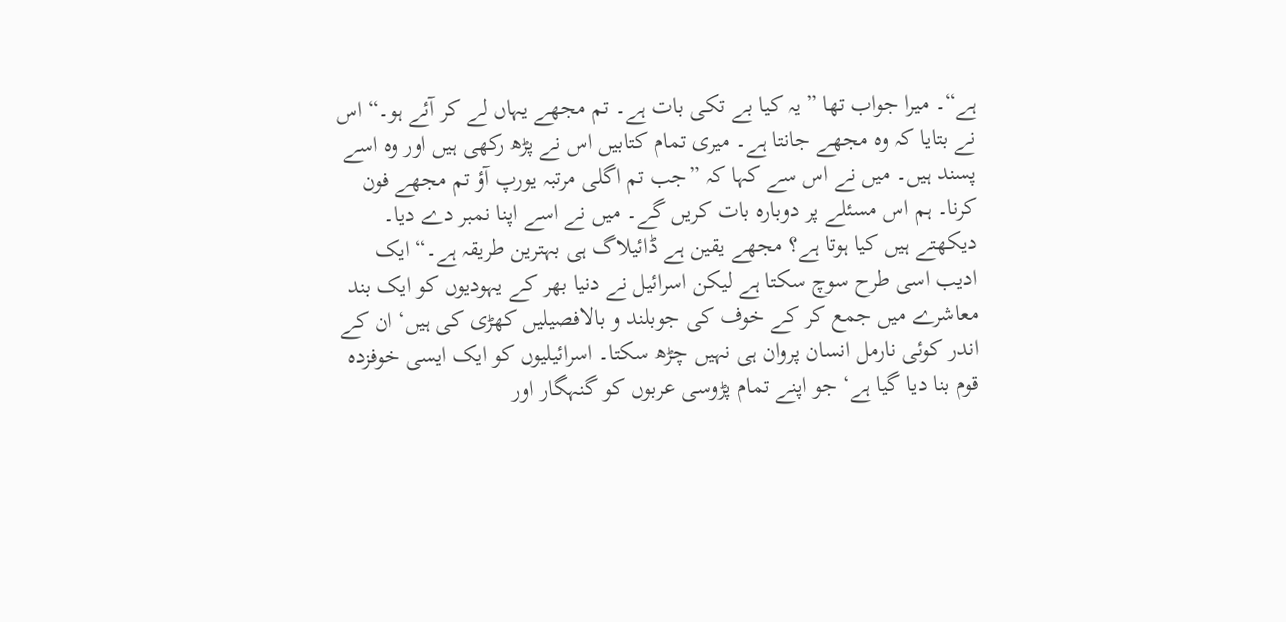ہے“۔ میرا جواب تھا ”یہ کیا بے تکی بات ہے۔ تم مجھے یہاں لے کر آئے ہو۔“ اس نے بتایا کہ وہ مجھے جانتا ہے۔ میری تمام کتابیں اس نے پڑھ رکھی ہیں اور وہ اسے پسند ہیں۔ میں نے اس سے کہا کہ ”جب تم اگلی مرتبہ یورپ آؤ تم مجھے فون کرنا۔ ہم اس مسئلے پر دوبارہ بات کریں گے۔ میں نے اسے اپنا نمبر دے دیا۔ دیکھتے ہیں کیا ہوتا ہے؟ مجھے یقین ہے ڈائیلاگ ہی بہترین طریقہ ہے۔“ ایک ادیب اسی طرح سوچ سکتا ہے لیکن اسرائیل نے دنیا بھر کے یہودیوں کو ایک بند معاشرے میں جمع کر کے خوف کی جوبلند و بالافصیلیں کھڑی کی ہیں‘ ان کے اندر کوئی نارمل انسان پروان ہی نہیں چڑھ سکتا۔ اسرائیلیوں کو ایک ایسی خوفزدہ قوم بنا دیا گیا ہے‘ جو اپنے تمام پڑوسی عربوں کو گنہگار اور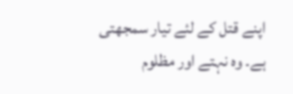اپنے قتل کے لئے تیار سمجھتی ہے۔ وہ نہتے اور مظلوم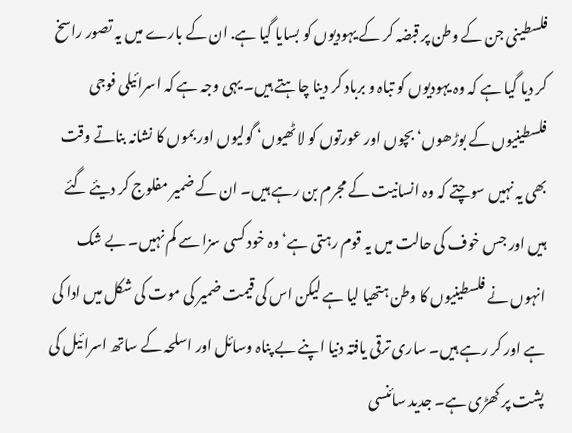فلسطینی جن کے وطن پر قبضہ کر کے یہودیوں کو بسایا گیا ہے. ان کے بارے میں یہ تصور راسخ کر دیا گیا ہے کہ وہ یہودیوں کو تباہ و برباد کر دینا چاہتے ہیں۔ یہی وجہ ہے کہ اسرائیلی فوجی فلسطینیوں کے بوڑھوں‘ بچوں اور عورتوں کو لاٹھیوں‘ گولیوں اور بموں کا نشانہ بناتے وقت بھی یہ نہیں سوچتے کہ وہ انسانیت کے مجرم بن رہے ہیں۔ ان کے ضمیر مفلوج کر دیئے گئے ہیں اور جس خوف کی حالت میں یہ قوم رہتی ہے‘ وہ خود کسی سزا سے کم نہیں۔ بے شک انہوں نے فلسطینیوں کا وطن ہتھیا لیا ہے لیکن اس کی قیمت ضمیر کی موت کی شکل میں ادا کی ہے اور کر رہے ہیں۔ ساری ترقی یافتہ دنیا اپنے بے پناہ وسائل اور اسلحہ کے ساتھ اسرائیل کی پشت پر کھڑی ہے۔ جدید سائنسی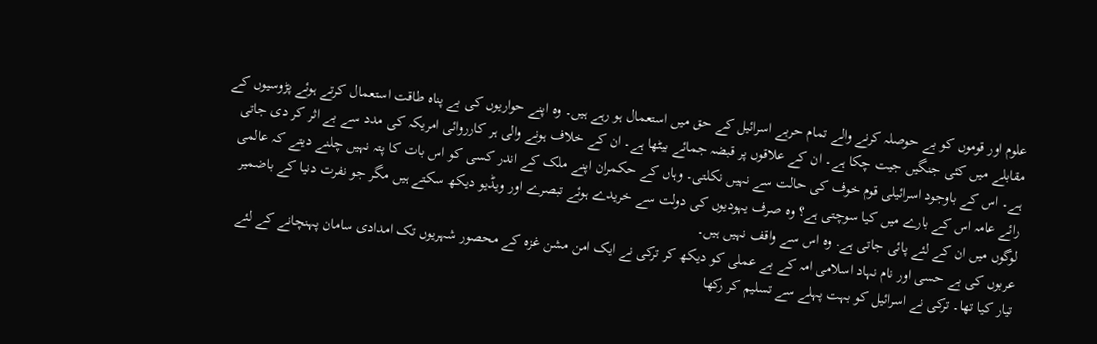علوم اور قوموں کو بے حوصلہ کرنے والے تمام حربے اسرائیل کے حق میں استعمال ہو رہے ہیں۔ وہ اپنے حواریوں کی بے پناہ طاقت استعمال کرتے ہوئے پڑوسیوں کے مقابلے میں کئی جنگیں جیت چکا ہے۔ ان کے علاقوں پر قبضہ جمائے بیٹھا ہے۔ ان کے خلاف ہونے والی ہر کارروائی امریکہ کی مدد سے بے اثر کر دی جاتی ہے۔ اس کے باوجود اسرائیلی قوم خوف کی حالت سے نہیں نکلتی۔ وہاں کے حکمران اپنے ملک کے اندر کسی کو اس بات کا پتہ نہیں چلنے دیتے کہ عالمی رائے عامہ اس کے بارے میں کیا سوچتی ہے؟ وہ صرف یہودیوں کی دولت سے خریدے ہوئے تبصرے اور ویڈیو دیکھ سکتے ہیں مگر جو نفرت دنیا کے باضمیر لوگوں میں ان کے لئے پائی جاتی ہے. وہ اس سے واقف نہیں ہیں۔
عربوں کی بے حسی اور نام نہاد اسلامی امہ کے بے عملی کو دیکھ کر ترکی نے ایک امن مشن غزہ کے محصور شہریوں تک امدادی سامان پہنچانے کے لئے تیار کیا تھا۔ ترکی نے اسرائیل کو بہت پہلے سے تسلیم کر رکھا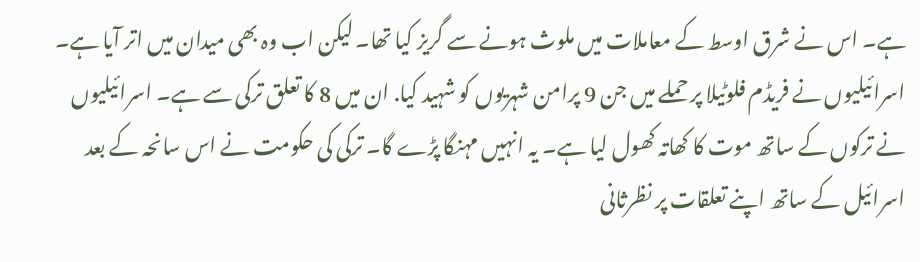ہے۔ اس نے شرق اوسط کے معاملات میں ملوث ہونے سے گریز کیا تھا۔ لیکن اب وہ بھی میدان میں اتر آیا ہے۔ اسرائیلیوں نے فریڈم فلوٹیلا پر حملے میں جن 9 پرامن شہریوں کو شہید کیا. ان میں 8 کا تعلق ترکی سے ہے۔ اسرائیلیوں نے ترکوں کے ساتھ موت کا کھاتہ کھول لیا ہے۔ یہ انہیں مہنگا پڑے گا۔ ترکی کی حکومت نے اس سانحہ کے بعد اسرائیل کے ساتھ اپنے تعلقات پر نظرثانی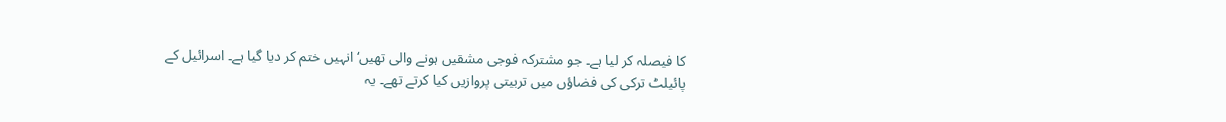کا فیصلہ کر لیا ہے۔ جو مشترکہ فوجی مشقیں ہونے والی تھیں‘ انہیں ختم کر دیا گیا ہے۔ اسرائیل کے پائیلٹ ترکی کی فضاؤں میں تربیتی پروازیں کیا کرتے تھے۔ یہ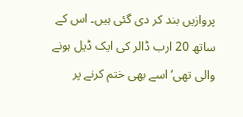پروازیں بند کر دی گئی ہیں۔ اس کے ساتھ 20 ارب ڈالر کی ایک ڈیل ہونے والی تھی‘ اسے بھی ختم کرنے پر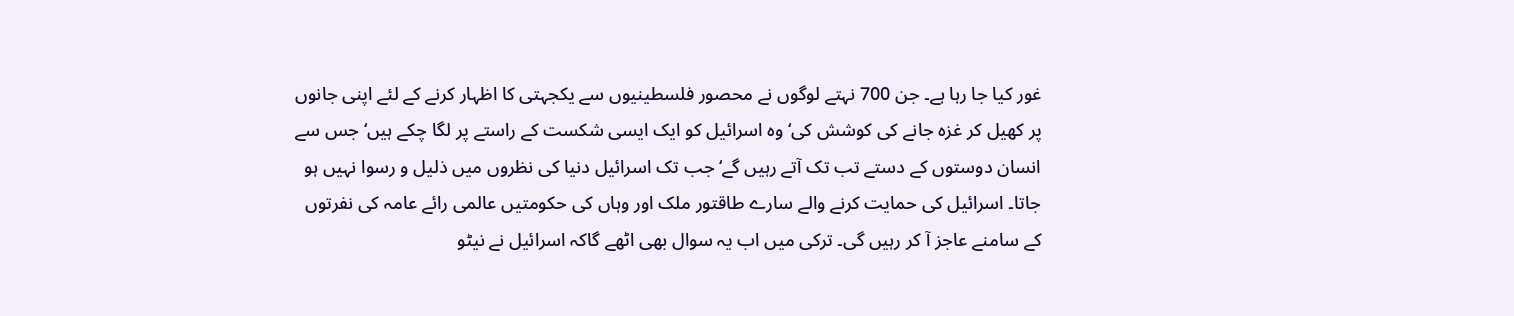غور کیا جا رہا ہے۔ جن 700 نہتے لوگوں نے محصور فلسطینیوں سے یکجہتی کا اظہار کرنے کے لئے اپنی جانوں پر کھیل کر غزہ جانے کی کوشش کی‘ وہ اسرائیل کو ایک ایسی شکست کے راستے پر لگا چکے ہیں‘ جس سے انسان دوستوں کے دستے تب تک آتے رہیں گے‘ جب تک اسرائیل دنیا کی نظروں میں ذلیل و رسوا نہیں ہو جاتا۔ اسرائیل کی حمایت کرنے والے سارے طاقتور ملک اور وہاں کی حکومتیں عالمی رائے عامہ کی نفرتوں کے سامنے عاجز آ کر رہیں گی۔ ترکی میں اب یہ سوال بھی اٹھے گاکہ اسرائیل نے نیٹو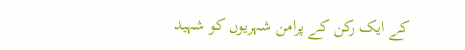کے ایک رکن کے پرامن شہریوں کو شہید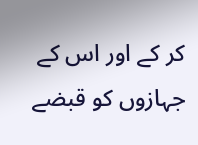کر کے اور اس کے جہازوں کو قبضے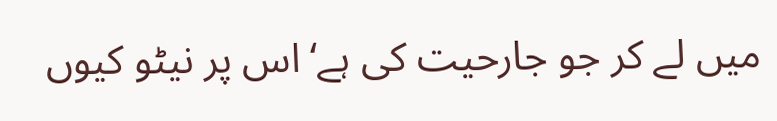میں لے کر جو جارحیت کی ہے‘ اس پر نیٹو کیوں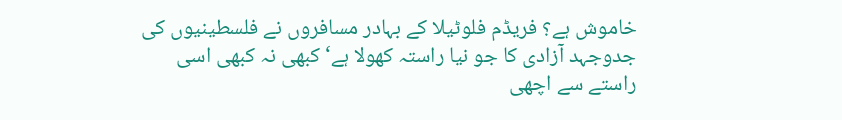خاموش ہے؟ فریڈم فلوٹیلا کے بہادر مسافروں نے فلسطینیوں کی جدوجہد آزادی کا جو نیا راستہ کھولا ہے‘ کبھی نہ کبھی اسی راستے سے اچھی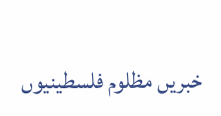خبریں مظلوم فلسطینیوں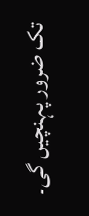تک ضرور پہنچیں گی۔